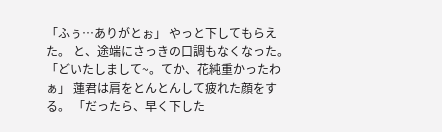「ふぅ…ありがとぉ」 やっと下してもらえた。 と、途端にさっきの口調もなくなった。 「どいたしまして~。てか、花純重かったわぁ」 蓮君は肩をとんとんして疲れた顔をする。 「だったら、早く下した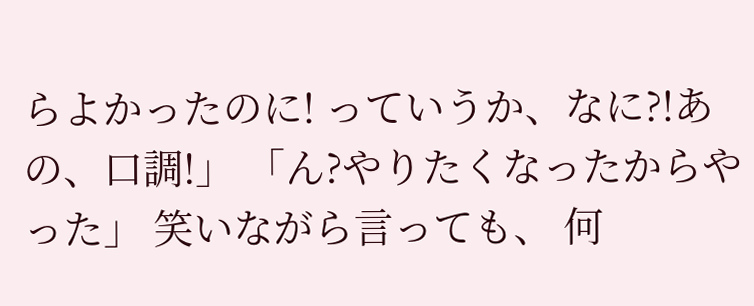らよかったのに! っていうか、なに?!あの、口調!」 「ん?やりたくなったからやった」 笑いながら言っても、 何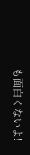も面白くないよ!